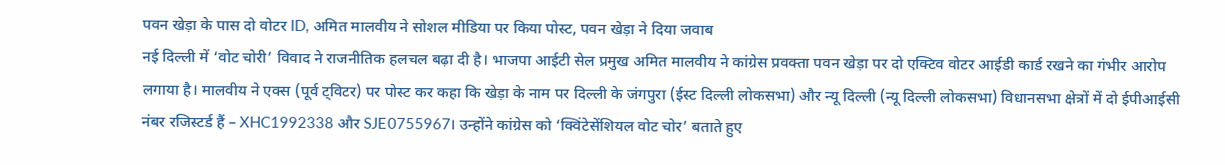पवन खेड़ा के पास दो वोटर ID, अमित मालवीय ने सोशल मीडिया पर किया पोस्ट, पवन खेड़ा ने दिया जवाब
नई दिल्ली में ‘वोट चोरी’ विवाद ने राजनीतिक हलचल बढ़ा दी है। भाजपा आईटी सेल प्रमुख अमित मालवीय ने कांग्रेस प्रवक्ता पवन खेड़ा पर दो एक्टिव वोटर आईडी कार्ड रखने का गंभीर आरोप लगाया है। मालवीय ने एक्स (पूर्व ट्विटर) पर पोस्ट कर कहा कि खेड़ा के नाम पर दिल्ली के जंगपुरा (ईस्ट दिल्ली लोकसभा) और न्यू दिल्ली (न्यू दिल्ली लोकसभा) विधानसभा क्षेत्रों में दो ईपीआईसी नंबर रजिस्टर्ड हैं – XHC1992338 और SJE0755967। उन्होंने कांग्रेस को ‘क्विंटेसेंशियल वोट चोर’ बताते हुए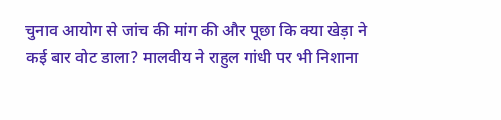चुनाव आयोग से जांच की मांग की और पूछा कि क्या खेड़ा ने कई बार वोट डाला? मालवीय ने राहुल गांधी पर भी निशाना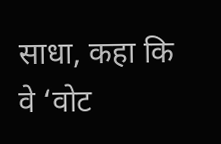साधा, कहा कि वे ‘वोट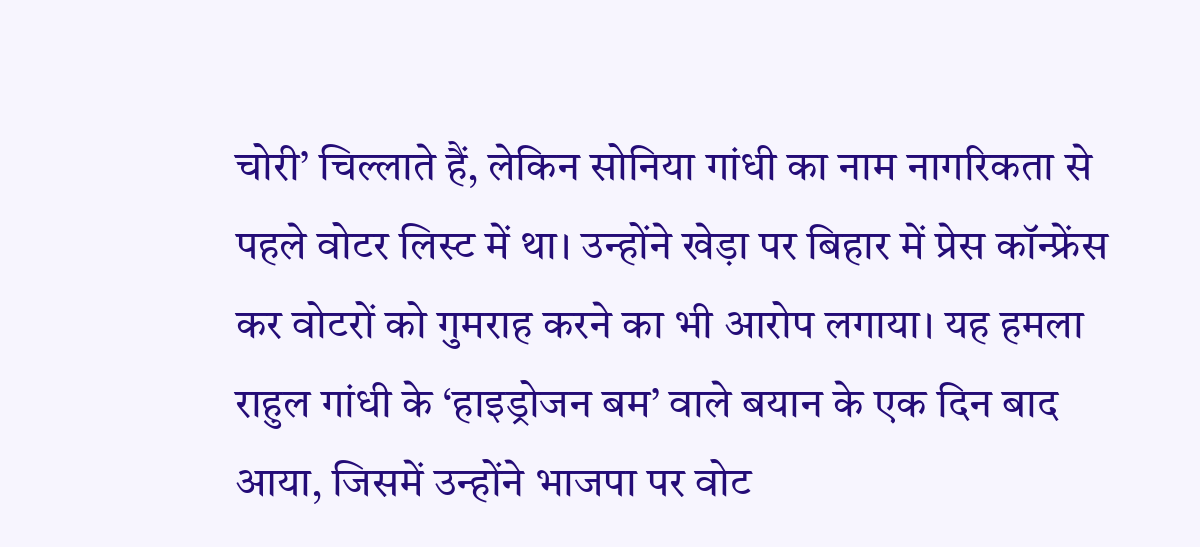चोरी’ चिल्लाते हैं, लेकिन सोनिया गांधी का नाम नागरिकता से पहले वोटर लिस्ट में था। उन्होंने खेड़ा पर बिहार में प्रेस कॉन्फ्रेंस कर वोटरों को गुमराह करने का भी आरोप लगाया। यह हमला राहुल गांधी के ‘हाइड्रोजन बम’ वाले बयान के एक दिन बाद आया, जिसमें उन्होंने भाजपा पर वोट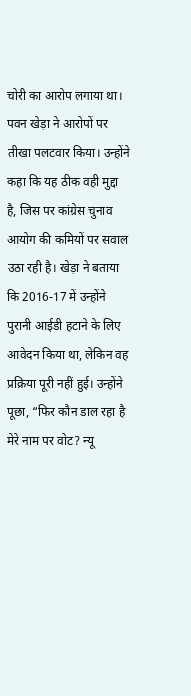चोरी का आरोप लगाया था।
पवन खेड़ा ने आरोपों पर तीखा पलटवार किया। उन्होंने कहा कि यह ठीक वही मुद्दा है, जिस पर कांग्रेस चुनाव आयोग की कमियों पर सवाल उठा रही है। खेड़ा ने बताया कि 2016-17 में उन्होंने पुरानी आईडी हटाने के लिए आवेदन किया था, लेकिन वह प्रक्रिया पूरी नहीं हुई। उन्होंने पूछा, “फिर कौन डाल रहा है मेरे नाम पर वोट? न्यू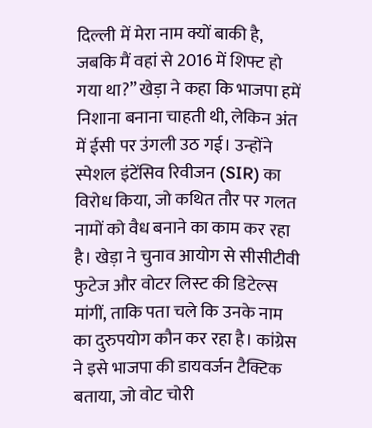दिल्ली में मेरा नाम क्यों बाकी है, जबकि मैं वहां से 2016 में शिफ्ट हो गया था?” खेड़ा ने कहा कि भाजपा हमें निशाना बनाना चाहती थी, लेकिन अंत में ईसी पर उंगली उठ गई। उन्होंने स्पेशल इंटेंसिव रिवीजन (SIR) का विरोध किया, जो कथित तौर पर गलत नामों को वैध बनाने का काम कर रहा है। खेड़ा ने चुनाव आयोग से सीसीटीवी फुटेज और वोटर लिस्ट की डिटेल्स मांगीं, ताकि पता चले कि उनके नाम का दुरुपयोग कौन कर रहा है। कांग्रेस ने इसे भाजपा की डायवर्जन टैक्टिक बताया, जो वोट चोरी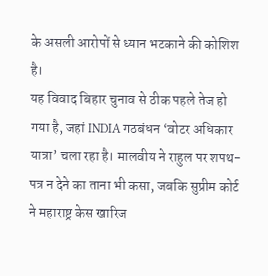के असली आरोपों से ध्यान भटकाने की कोशिश है।
यह विवाद बिहार चुनाव से ठीक पहले तेज हो गया है, जहां INDIA गठबंधन ‘वोटर अधिकार यात्रा’ चला रहा है। मालवीय ने राहुल पर शपथ-पत्र न देने का ताना भी कसा, जबकि सुप्रीम कोर्ट ने महाराष्ट्र केस खारिज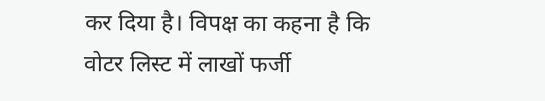कर दिया है। विपक्ष का कहना है कि वोटर लिस्ट में लाखों फर्जी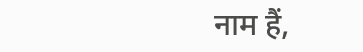नाम हैं,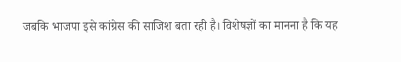जबकि भाजपा इसे कांग्रेस की साजिश बता रही है। विशेषज्ञों का मानना है कि यह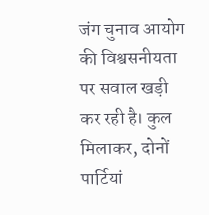जंग चुनाव आयोग की विश्वसनीयता पर सवाल खड़ी कर रही है। कुल मिलाकर, दोनों पार्टियां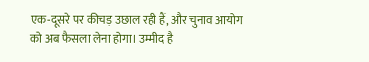एक-दूसरे पर कीचड़ उछाल रही हैं, और चुनाव आयोग को अब फैसला लेना होगा। उम्मीद है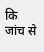कि जांच से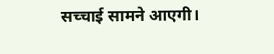सच्चाई सामने आएगी।